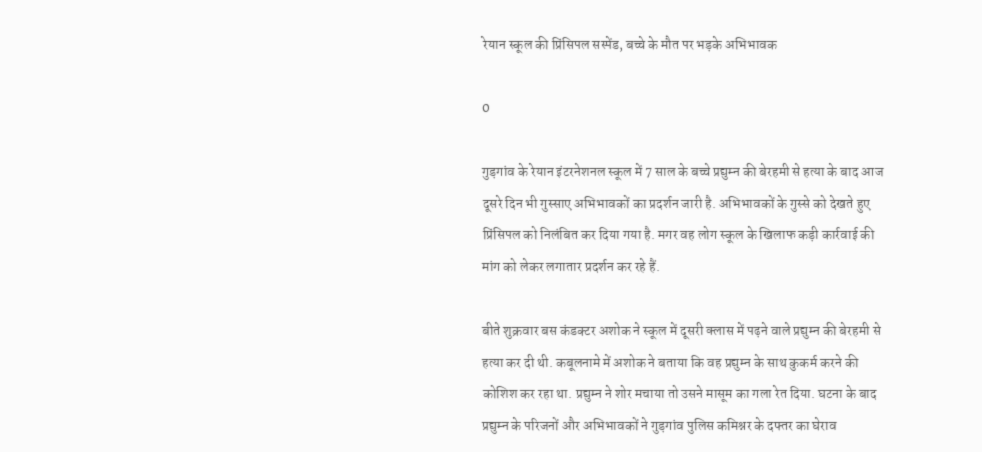रेयान स्कूल की प्रिंसिपल सस्पेंड, बच्चे के मौत पर भड़के अभिभावक

0

गुड़गांव के रेयान इंटरनेशनल स्कूल में 7 साल के बच्चे प्रद्युम्न की बेरहमी से हत्या के बाद आज दूसरे दिन भी गुस्साए अभिभावकों का प्रदर्शन जारी है. अभिभावकों के गुस्से को देखते हुए प्रिंसिपल को निलंबित कर दिया गया है. मगर वह लोग स्कूल के खिलाफ कड़ी कार्रवाई की मांग को लेकर लगातार प्रदर्शन कर रहे हैं.

बीते शुक्रवार बस कंडक्टर अशोक ने स्कूल में दूसरी क्लास में पढ़ने वाले प्रद्युम्न की बेरहमी से हत्या कर दी थी. कबूलनामे में अशोक ने बताया कि वह प्रद्युम्न के साथ कुकर्म करने की कोशिश कर रहा था. प्रद्युम्न ने शोर मचाया तो उसने मासूम का गला रेत दिया. घटना के बाद प्रद्युम्न के परिजनों और अभिभावकों ने गुड़गांव पुलिस कमिश्नर के दफ्तर का घेराव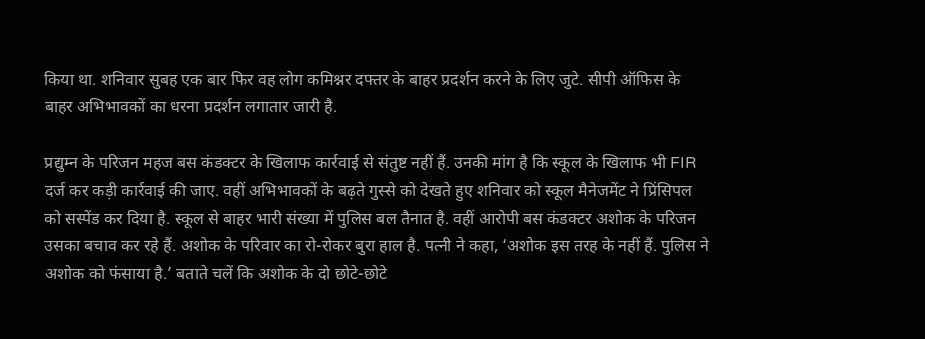किया था. शनिवार सुबह एक बार फिर वह लोग कमिश्नर दफ्तर के बाहर प्रदर्शन करने के लिए जुटे. सीपी ऑफिस के बाहर अभिभावकों का धरना प्रदर्शन लगातार जारी है.

प्रद्युम्न के परिजन महज बस कंडक्टर के खिलाफ कार्रवाई से संतुष्ट नहीं हैं. उनकी मांग है कि स्कूल के खिलाफ भी FIR दर्ज कर कड़ी कार्रवाई की जाए. वहीं अभिभावकों के बढ़ते गुस्से को देखते हुए शनिवार को स्कूल मैनेजमेंट ने प्रिंसिपल को सस्पेंड कर दिया है. स्कूल से बाहर भारी संख्या में पुलिस बल तैनात है. वहीं आरोपी बस कंडक्टर अशोक के परिजन उसका बचाव कर रहे हैं. अशोक के परिवार का रो-रोकर बुरा हाल है. पत्नी ने कहा, ‘अशोक इस तरह के नहीं हैं. पुलिस ने अशोक को फंसाया है.’ बताते चलें कि अशोक के दो छोटे-छोटे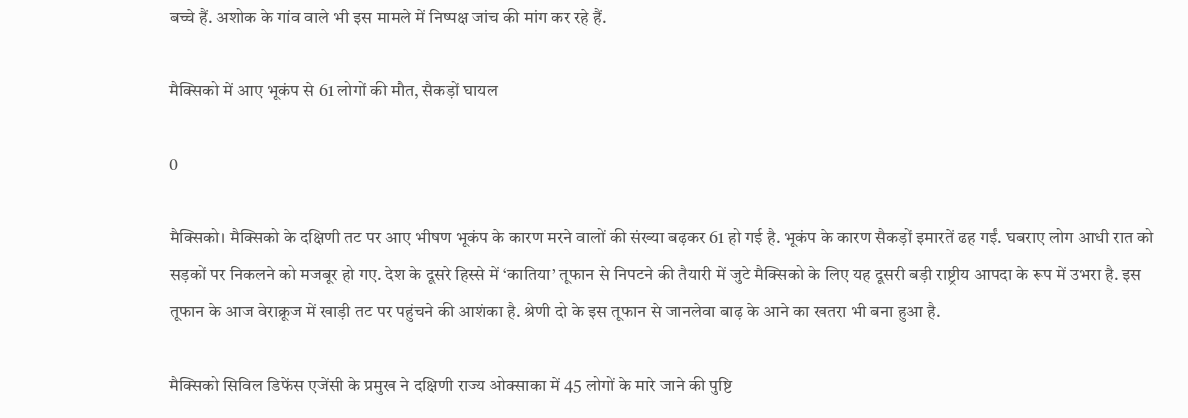बच्चे हैं. अशोक के गांव वाले भी इस मामले में निष्पक्ष जांच की मांग कर रहे हैं.

मैक्सिको में आए भूकंप से 61 लोगों की मौत, सैकड़ों घायल

0

मैक्सिको। मैक्सिको के दक्षिणी तट पर आए भीषण भूकंप के कारण मरने वालों की संख्या बढ़कर 61 हो गई है. भूकंप के कारण सैकड़ों इमारतें ढह गईं. घबराए लोग आधी रात को सड़कों पर निकलने को मजबूर हो गए. देश के दूसरे हिस्से में ‘कातिया’ तूफान से निपटने की तैयारी में जुटे मैक्सिको के लिए यह दूसरी बड़ी राष्ट्रीय आपदा के रूप में उभरा है. इस तूफान के आज वेराक्रूज में खाड़ी तट पर पहुंचने की आशंका है. श्रेणी दो के इस तूफान से जानलेवा बाढ़ के आने का खतरा भी बना हुआ है.

मैक्सिको सिविल डिफेंस एजेंसी के प्रमुख ने दक्षिणी राज्य ओक्साका में 45 लोगों के मारे जाने की पुष्टि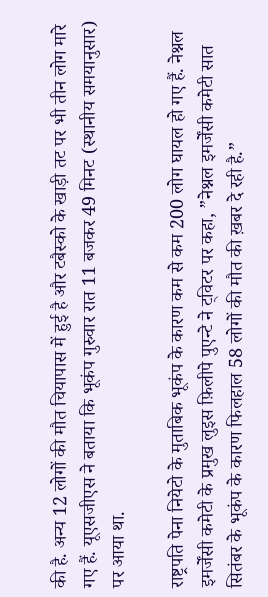की है. अन्य 12 लोगों की मौत चियापास में हुई है और टबैस्को के खाड़ी तट पर भी तीन लोग मारे गए हैं. यूएसजीएस ने बताया कि भूकंप गुरुवार रात 11 बजकर 49 मिनट (स्थानीय समयानुसार) पर आया था.

राष्ट्रपति पेना नियेटो के मुताबिक भूकंप के कारण कम से कम 200 लोग घायल हो गए हैं. नेश्नल इमर्जेंसी कमेटी के प्रमुख लुइस फ़िलीपे पुएन्टे ने ट्विटर पर कहा, ”नेश्नल इमर्जेंसी कमेटी सात सितंबर के भूकंप के कारण फिलहाल 58 लोगों की मौत की ख़बर दे रही है.”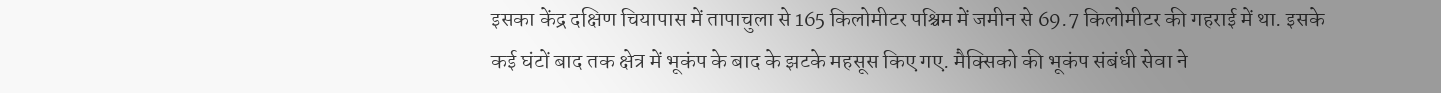इसका केंद्र दक्षिण चियापास में तापाचुला से 165 किलोमीटर पश्चिम में जमीन से 69.7 किलोमीटर की गहराई में था. इसके कई घंटों बाद तक क्षेत्र में भूकंप के बाद के झटके महसूस किए गए. मैक्सिको की भूकंप संबंधी सेवा ने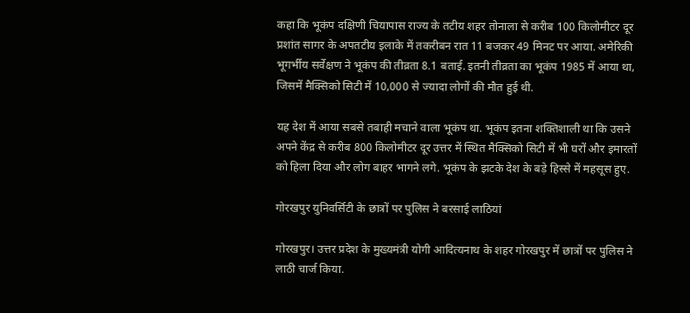कहा कि भूकंप दक्षिणी चियापास राज्य के तटीय शहर तोनाला से करीब 100 किलोमीटर दूर प्रशांत सागर के अपतटीय इलाके में तकरीबन रात 11 बजकर 49 मिनट पर आया. अमेरिकी भूगर्भीय सर्वेक्षण ने भूकंप की तीव्रता 8.1 बताई. इतनी तीव्रता का भूकंप 1985 में आया था, जिसमें मैक्सिको सिटी में 10,000 से ज्यादा लोगों की मौत हुई थी.

यह देश में आया सबसे तबाही मचाने वाला भूकंप था. भूकंप इतना शक्तिशाली था कि उसने अपने केंद्र से करीब 800 किलोमीटर दूर उत्तर में स्थित मैक्सिको सिटी में भी घरों और इमारतों को हिला दिया और लोग बाहर भागने लगे. भूकंप के झटके देश के बड़े हिस्से में महसूस हुए.

गोरखपुर युनिवर्सिटी के छात्रों पर पुलिस ने बरसाई लाठियां

गोरखपुर। उत्तर प्रदेश के मुख्यमंत्री योगी आदित्यनाथ के शहर गोरखपुर में छात्रों पर पुलिस ने लाठी चार्ज किया.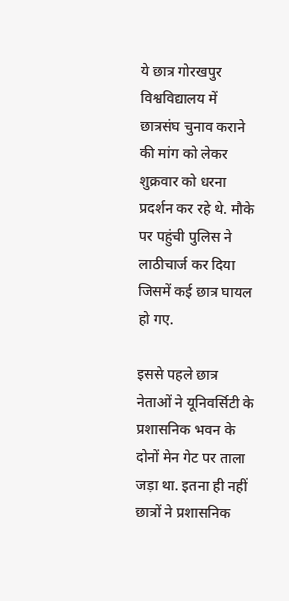ये छात्र गोरखपुर विश्वविद्यालय में छात्रसंघ चुनाव कराने की मांग को लेकर शुक्रवार को धरना प्रदर्शन कर रहे थे. मौके पर पहुंची पुलिस ने लाठीचार्ज कर दिया जिसमें कई छात्र घायल हो गए.

इससे पहले छात्र नेताओं ने यूनिवर्सिटी के प्रशासनिक भवन के दोनों मेन गेट पर ताला जड़ा था. इतना ही नहीं छात्रों ने प्रशासनिक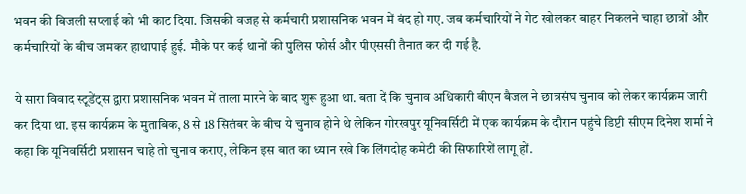भवन की बिजली सप्लाई को भी काट दिया. जिसकी वजह से कर्मचारी प्रशासनिक भवन में बंद हो गए. जब कर्मचारियों ने गेट खोलकर बाहर निकलने चाहा छात्रों और कर्मचारियों के बीच जमकर हाथापाई हुई. मौके पर कई थानों की पुलिस फोर्स और पीएससी तैनात कर दी गई है.

ये सारा विवाद स्टूडेंट्स द्वारा प्रशासनिक भवन में ताला मारने के बाद शुरू हुआ था. बता दें कि चुनाव अधिकारी बीएन बैजल ने छात्रसंघ चुनाव को लेकर कार्यक्रम जारी कर दिया था. इस कार्यक्रम के मुताबिक, 8 से 18 सितंबर के बीच ये चुनाव होने थे लेकिन गोरखपुर यूनिवर्सिटी में एक कार्यक्रम के दौरान पहुंचे डिप्टी सीएम दिनेश शर्मा ने कहा कि यूनिवर्सिटी प्रशासन चाहे तो चुनाव कराए, लेकिन इस बात का ध्यान रखे कि लिंगदोह कमेटी की सिफारिशें लागू हों.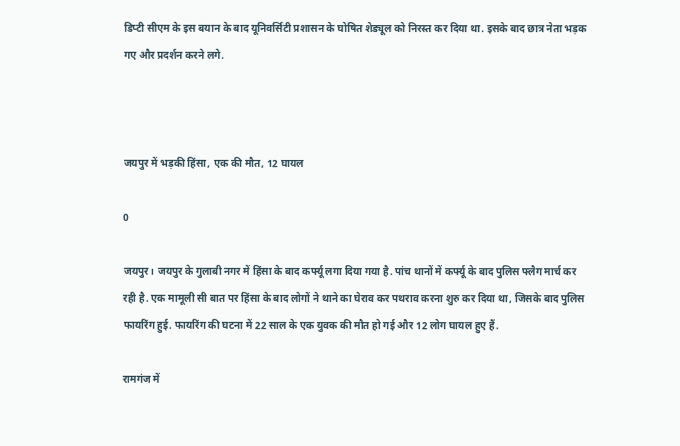डिप्टी सीएम के इस बयान के बाद यूनिवर्सिटी प्रशासन के घोषित शेड्यूल को निरस्त कर दिया था. इसके बाद छात्र नेता भड़क गए और प्रदर्शन करने लगे.



जयपुर में भड़की हिंसा, एक की मौत, 12 घायल

0

जयपुर। जयपुर के गुलाबी नगर में हिंसा के बाद कर्फ्यू लगा दिया गया है. पांच थानों में कर्फ्यू के बाद पुलिस फ्लैग मार्च कर रही है. एक मामूली सी बात पर हिंसा के बाद लोगों ने थाने का घेराव कर पथराव करना शुरु कर दिया था, जिसके बाद पुलिस फायरिंग हुई. फायरिंग की घटना में 22 साल के एक युवक की मौत हो गई और 12 लोग घायल हुए हैं.

रामगंज में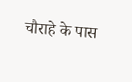चौराहे के पास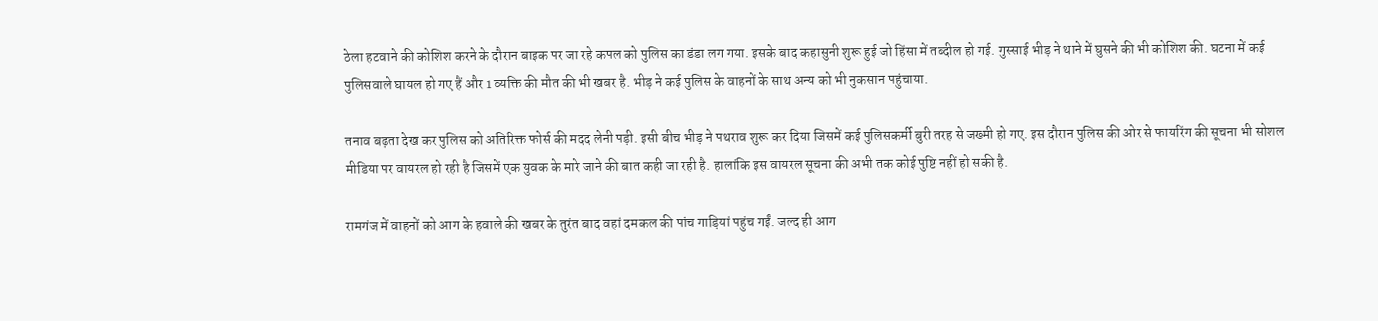ठेला हटवाने की कोशिश करने के दौरान बाइक पर जा रहे कपल को पुलिस का डंडा लग गया. इसके बाद कहासुनी शुरू हुई जो हिंसा में तब्दील हो गई. गुस्साई भीड़ ने थाने में घुसने की भी कोशिश की. घटना में कई पुलिसवाले घायल हो गए हैं और 1 व्यक्ति की मौत की भी खबर है. भीड़ ने कई पुलिस के वाहनों के साथ अन्य को भी नुकसान पहुंचाया.

तनाव बढ़ता देख कर पुलिस को अतिरिक्त फोर्स की मदद लेनी पड़ी. इसी बीच भीड़ ने पथराव शुरू कर दिया जिसमें कई पुलिसकर्मी बुरी तरह से जख्मी हो गए. इस दौरान पुलिस की ओर से फायरिंग की सूचना भी सोशल मीडिया पर वायरल हो रही है जिसमें एक युवक के मारे जाने की बात कही जा रही है. हालांकि इस वायरल सूचना की अभी तक कोई पुष्टि नहीं हो सकी है.

रामगंज में वाहनों को आग के हवाले की खबर के तुरंत बाद वहां दमकल की पांच गाड़ियां पहुंच गईं. जल्द ही आग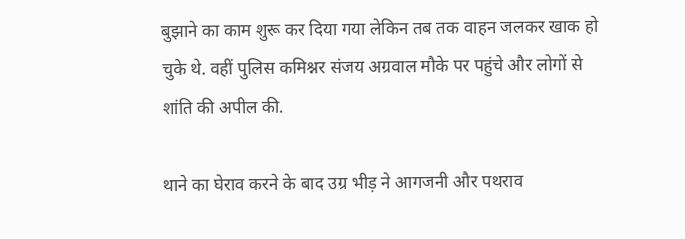बुझाने का काम शुरू कर दिया गया लेकिन तब तक वाहन जलकर खाक हो चुके थे. वहीं पुलिस कमिश्नर संजय अग्रवाल मौके पर पहुंचे और लोगों से शांति की अपील की.

थाने का घेराव करने के बाद उग्र भीड़ ने आगजनी और पथराव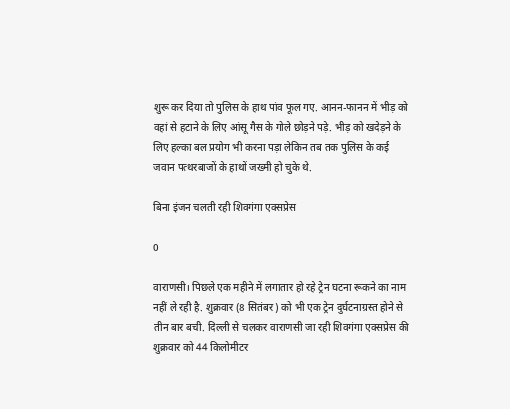शुरू कर दिया तो पुलिस के हाथ पांव फूल गए. आनन-फानन में भीड़ को वहां से हटाने के लिए आंसू गैस के गोले छोड़ने पड़े. भीड़ को खदेड़ने के लिए हल्का बल प्रयोग भी करना पड़ा लेकिन तब तक पुलिस के कई जवान पत्थरबाजों के हाथों जख्मी हो चुके थे.

बिना इंजन चलती रही शिवगंगा एक्सप्रेस

0

वाराणसी। पिछले एक महीने में लगातार हो रहे ट्रेन घटना रूकने का नाम नहीं ले रही है. शुक्रवार (8 सितंबर) को भी एक ट्रेन दुर्घटनाग्रस्त होने से तीन बार बची. दिल्ली से चलकर वाराणसी जा रही शि‍वगंगा एक्सप्रेस की शुक्रवार को 44 किलोमीटर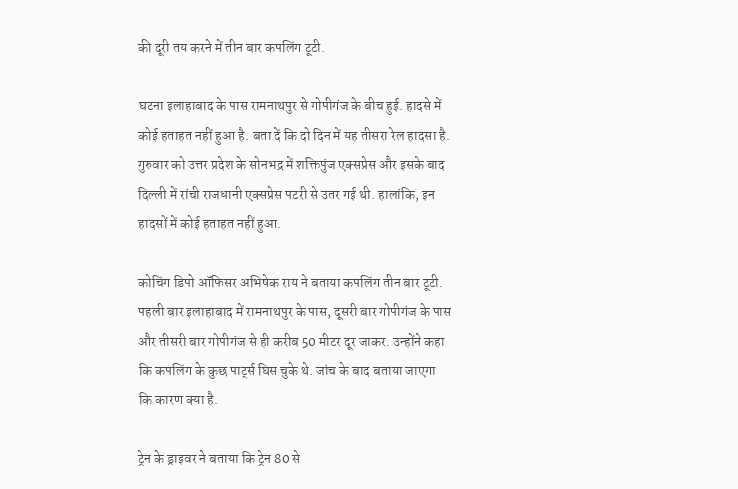की दूरी तय करने में तीन बार कपलिंग टूटी.

घटना इलाहाबाद के पास रामनाथपुर से गोपीगंज के बीच हुई. हादसे में कोई हताहत नहीं हुआ है. बता दें कि दो दिन में यह तीसरा रेल हादसा है. गुरुवार को उत्तर प्रदेश के सोनभद्र में शक्तिपुंज एक्सप्रेस और इसके बाद दिल्ली में रांची राजधानी एक्सप्रेस पटरी से उतर गई थी. हालांकि, इन हादसों में कोई हताहत नहीं हुआ.

कोचिंग डि‍पो ऑफि‍सर अभि‍षेक राय ने बताया कपलिंग तीन बार टूटी. पहली बार इलाहाबाद में रामनाथपुर के पास, दूसरी बार गोपीगंज के पास और तीसरी बार गोपीगंज से ही करीब 50 मीटर दूर जाकर. उन्होंने कहा कि कपलिंग के कुछ पार्ट्स घि‍स चुके थे. जांच के बाद बताया जाएगा कि कारण क्या है.

ट्रेन के ड्राइवर ने बताया कि ट्रेन 80 से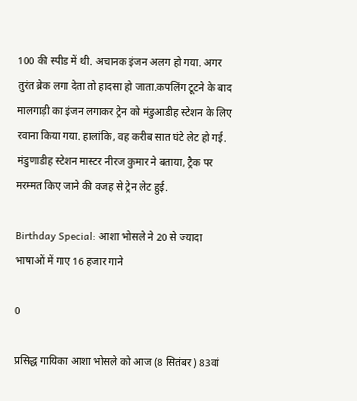100 की स्पीड में थी. अचानक इंजन अलग हो गया. अगर तुरंत ब्रेक लगा देता तो हादसा हो जाता.कपलिंग टूटने के बाद मालगाड़ी का इंजन लगाकर ट्रेन को मंडुआडीह स्टेशन के लिए रवाना किया गया. हालांकि, वह करीब सात घंटे लेट हो गई. मंडुणाडीह स्टेशन मास्टर नीरज कुमार ने बताया, ट्रैक पर मरम्मत किए जाने की वजह से ट्रेन लेट हुई.

Birthday Special: आशा भोसले ने 20 से ज्यादा भाषाओं में गाए 16 हजार गाने

0

प्रसिद्ध गायिका आशा भोसले को आज (8 सितंबर) 83वां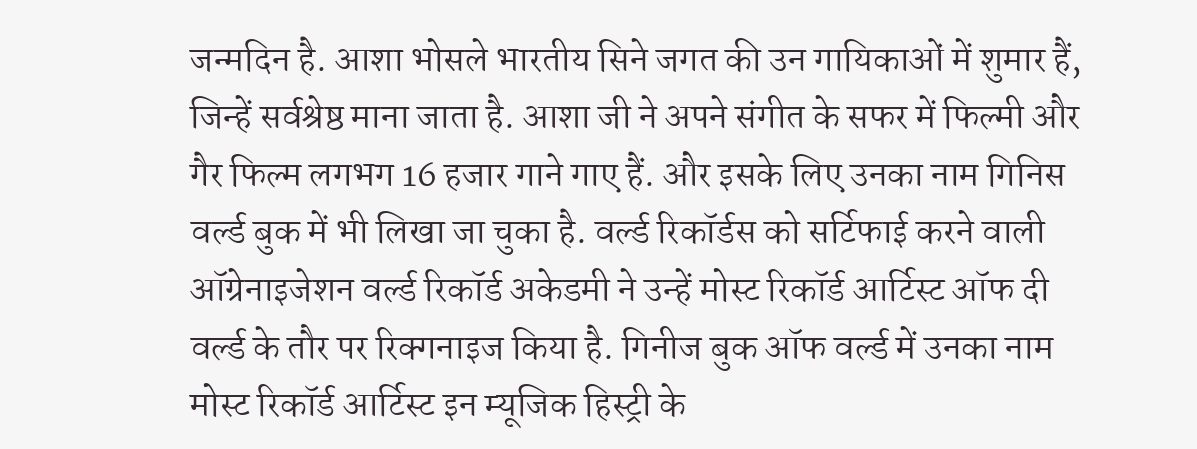जन्मदिन है. आशा भोसले भारतीय सिने जगत की उन गायिकाओं में शुमार हैं, जिन्हें सर्वश्रेष्ठ माना जाता है. आशा जी ने अपने संगीत के सफर में फिल्मी और गैर फिल्म लगभग 16 हजार गाने गाए हैं. और इसके लिए उनका नाम गिनिस वर्ल्ड बुक में भी लिखा जा चुका है. वर्ल्ड रिकॉर्डस को सर्टिफाई करने वाली ऑग्रेनाइजेशन वर्ल्‍ड रिकॉर्ड अकेडमी ने उन्‍हें मोस्‍ट रिकॉर्ड आर्टिस्‍ट ऑफ दी वर्ल्ड के तौर पर रिक्‍गनाइज किया है. गिनीज बुक ऑफ वर्ल्ड में उनका नाम मोस्‍ट रिकॉर्ड आर्टिस्‍ट इन म्‍यूजिक हिस्‍ट्री के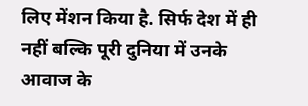लिए मेंशन किया है. सिर्फ देश में ही नहीं बल्कि पूरी दुनिया में उनके आवाज के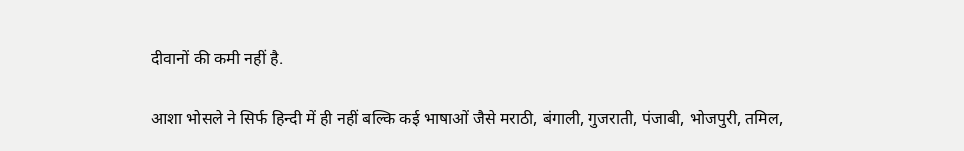दीवानों की कमी नहीं है.

आशा भोसले ने सिर्फ हिन्दी में ही नहीं बल्कि कई भाषाओं जैसे मराठी, बंगाली, गुजराती, पंजाबी, भोजपुरी, तमिल,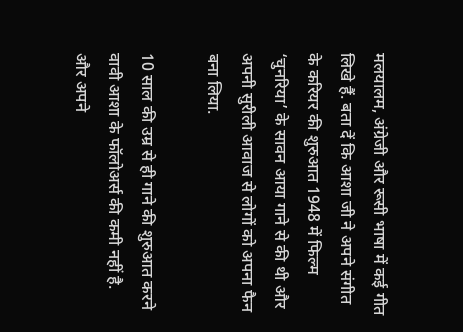मलयालम, अंग्रेजी और रूसी भाषा में कई गीत लिखे हैं. बता दें कि आशा जी ने अपने संगीत के करियर की शुरुआत 1948 में फिल्म ‘चुनरिया’ के सावन आया गाने से की थी और अपनी सुरीली आवाज से लोगों को अपना फैन बना लिया.

10 साल की उम्र से ही गाने की शुरुआत करने वावी आशा के फॉलोअर्स की कमी नहीं है. और अपने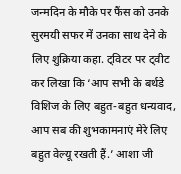जन्मदिन के मौके पर फैंस को उनके सुरमयी सफर में उनका साथ देने के लिए शुक्रिया कहा. ट्विटर पर ट्वीट कर लिखा कि ‘आप सभी के बर्थडे विशिज के लिए बहुत-बहुत धन्यवाद, आप सब की शुभकामनाएं मेरे लिए बहुत वेल्यू रखती हैं.’ आशा जी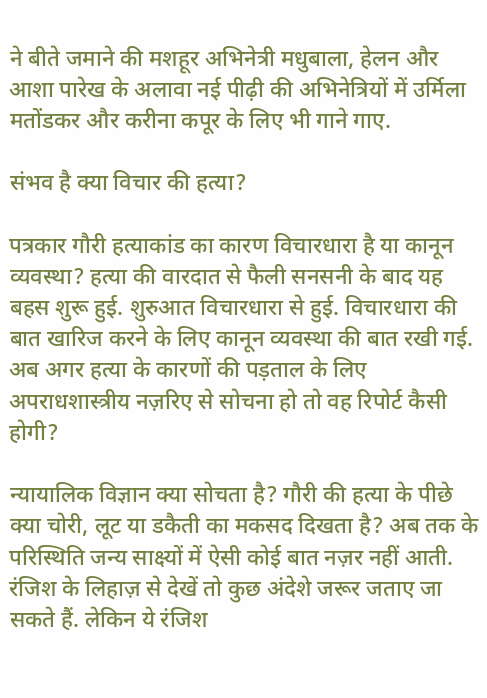ने बीते जमाने की मशहूर अभिनेत्री मधुबाला, हेलन और आशा पारेख के अलावा नई पीढ़ी की अभिनेत्रियों में उर्मिला मतोंडकर और करीना कपूर के लिए भी गाने गाए.

संभव है क्या विचार की हत्या?

पत्रकार गौरी हत्याकांड का कारण विचारधारा है या कानून व्यवस्था? हत्या की वारदात से फैली सनसनी के बाद यह बहस शुरू हुई. शुरुआत विचारधारा से हुई. विचारधारा की बात खारिज करने के लिए कानून व्यवस्था की बात रखी गई. अब अगर हत्या के कारणों की पड़ताल के लिए अपराधशास्त्रीय नज़रिए से सोचना हो तो वह रिपोर्ट कैसी होगी?

न्यायालिक विज्ञान क्या सोचता है? गौरी की हत्या के पीछे क्या चोरी, लूट या डकैती का मकसद दिखता है? अब तक के परिस्थिति जन्य साक्ष्यों में ऐसी कोई बात नज़र नहीं आती. रंजिश के लिहाज़ से देखें तो कुछ अंदेशे जरूर जताए जा सकते हैं. लेकिन ये रंजिश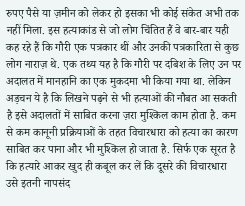रुपए पैसे या ज़मीन को लेकर हो इसका भी कोई संकेत अभी तक नहीं मिला. इस हत्याकांड से जो लोग चिंतित हैं वे बार-बार यही कह रहे हैं कि गौरी एक पत्रकार थीं और उनकी पत्रकारिता से कुछ लोग नाराज़ थे. एक तथ्य यह है कि गौरी पर दबिश के लिए उन पर अदालत में मानहानि का एक मुकदमा भी किया गया था. लेकिन अड़चन ये है कि लिखने पढ़ने से भी हत्याओं की नौबत आ सकती है इसे अदालतों में साबित करना ज़रा मुश्किल काम होता है. कम से कम कानूनी प्रक्रियाओं के तहत विचारधारा को हत्या का कारण साबित कर पाना और भी मुश्किल हो जाता है. सिर्फ एक सूरत है कि हत्यारे आकर खुद ही कबूल कर लें कि दूसरे की विचारधारा उसे इतनी नापसंद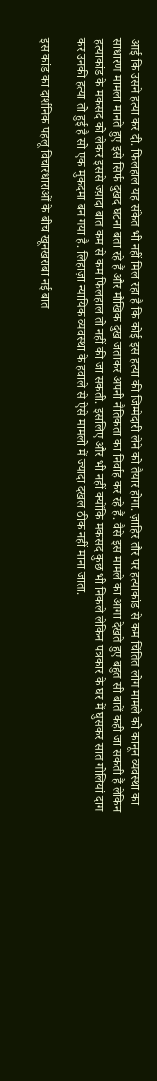आई कि उसने हत्या कर दी. फिलहाल यह संकेत भी नहीं मिल रहा है कि कोई इस हत्या की जिम्मेदारी लेने को तैयार होगा. ज़ाहिर तौर पर हत्याकांड से कम चिंतित लोग मामले को कानून व्यवस्था का साधारण मामला मानते हुए इसे सिर्फ दुखद घटना बता रहे हैं और मौखिक दुख जताकर अपनी नैतिकता का निर्वाह कर रहे हैं. वैसे इस मामले का आगा देखते हुए बहुत सी बातें कही जा सकती हैं लेकिन हत्याकांड के मकसद को लेकर इससे ज्य़ादा बात कम से कम फिलहाल तो नहीं की जा सकती. इसलिए और भी नहीं क्योंकि मकसद कुछ भी निकले लेकिन पत्रकार के घर में घुसकर सात गोलियां दाग कर उनकी हत्या तो हुई है सो एक मुकदमा बन गया है. लिहाज़ा न्यायिक व्यवस्था के हवाले से ऐसे मामलो में ज्यादा दखल ठीक नहीं माना जाता.

इस कांड का दार्शनिक पहलू विचारधाराओं के बीच खूनखराबा नई बात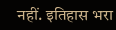नहीं. इतिहास भरा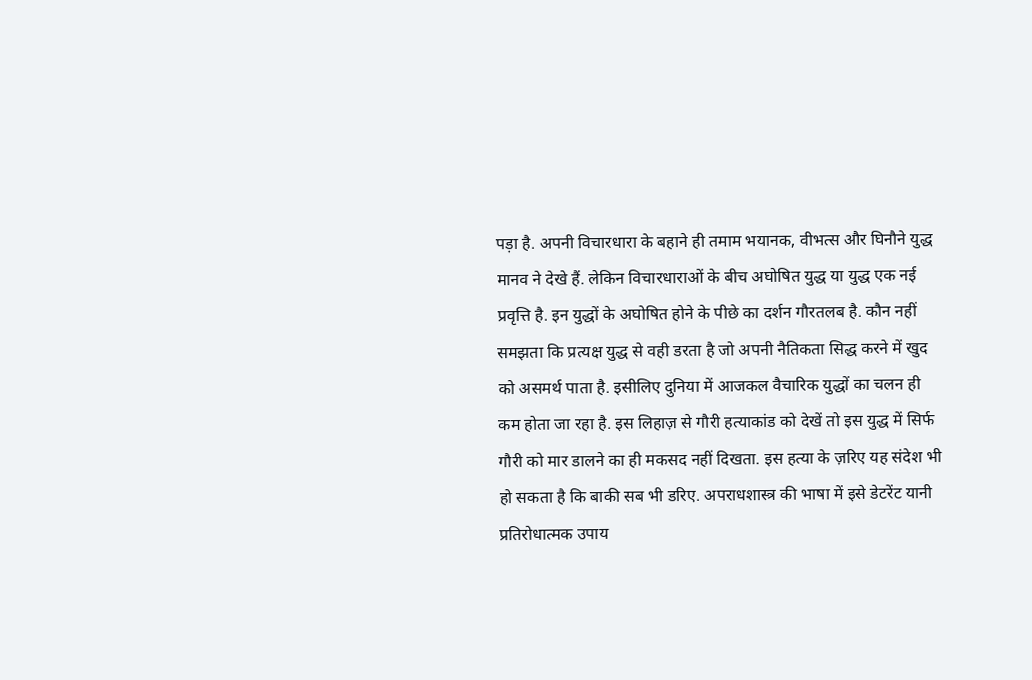पड़ा है. अपनी विचारधारा के बहाने ही तमाम भयानक, वीभत्स और घिनौने युद्ध मानव ने देखे हैं. लेकिन विचारधाराओं के बीच अघोषित युद्ध या युद्ध एक नई प्रवृत्ति है. इन युद्धों के अघोषित होने के पीछे का दर्शन गौरतलब है. कौन नहीं समझता कि प्रत्यक्ष युद्ध से वही डरता है जो अपनी नैतिकता सिद्ध करने में खुद को असमर्थ पाता है. इसीलिए दुनिया में आजकल वैचारिक युद्धों का चलन ही कम होता जा रहा है. इस लिहाज़ से गौरी हत्याकांड को देखें तो इस युद्ध में सिर्फ गौरी को मार डालने का ही मकसद नहीं दिखता. इस हत्या के ज़रिए यह संदेश भी हो सकता है कि बाकी सब भी डरिए. अपराधशास्त्र की भाषा में इसे डेटरेंट यानी प्रतिरोधात्मक उपाय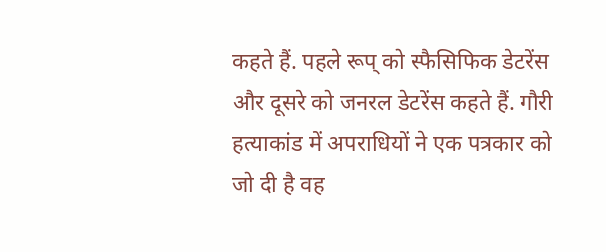कहते हैं. पहले रूप् को स्फैसिफिक डेटरेंस और दूसरे को जनरल डेटरेंस कहते हैं. गौरी हत्याकांड में अपराधियों ने एक पत्रकार को जो दी है वह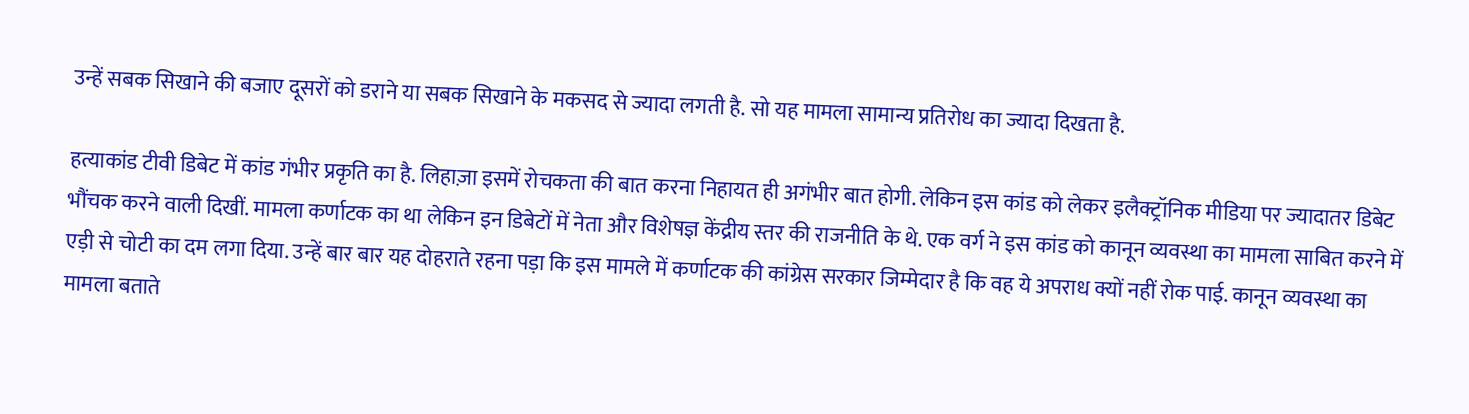उन्हें सबक सिखाने की बजाए दूसरों को डराने या सबक सिखाने के मकसद से ज्यादा लगती है. सो यह मामला सामान्य प्रतिरोध का ज्यादा दिखता है.

हत्याकांड टीवी डिबेट में कांड गंभीर प्रकृति का है. लिहाज़ा इसमें रोचकता की बात करना निहायत ही अगंभीर बात होगी. लेकिन इस कांड को लेकर इलैक्ट्रॉनिक मीडिया पर ज्यादातर डिबेट भौंचक करने वाली दिखीं. मामला कर्णाटक का था लेकिन इन डिबेटों में नेता और विशेषज्ञ केंद्रीय स्तर की राजनीति के थे. एक वर्ग ने इस कांड को कानून व्यवस्था का मामला साबित करने में एड़ी से चोटी का दम लगा दिया. उन्हें बार बार यह दोहराते रहना पड़ा कि इस मामले में कर्णाटक की कांग्रेस सरकार जिम्मेदार है कि वह ये अपराध क्यों नहीं रोक पाई. कानून व्यवस्था का मामला बताते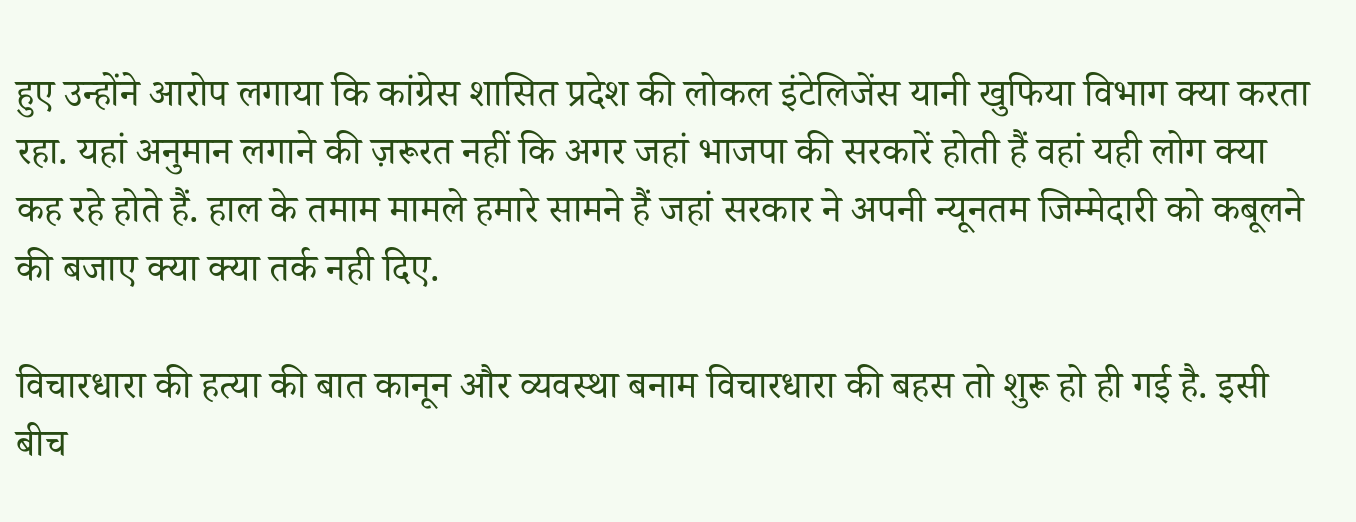हुए उन्होंने आरोप लगाया कि कांग्रेस शासित प्रदेश की लोकल इंटेलिजेंस यानी खुफिया विभाग क्या करता रहा. यहां अनुमान लगाने की ज़रूरत नहीं कि अगर जहां भाजपा की सरकारें होती हैं वहां यही लोग क्या कह रहे होते हैं. हाल के तमाम मामले हमारे सामने हैं जहां सरकार ने अपनी न्यूनतम जिम्मेदारी को कबूलने की बजाए क्या क्या तर्क नही दिए.

विचारधारा की हत्या की बात कानून और व्यवस्था बनाम विचारधारा की बहस तो शुरू हो ही गई है. इसी बीच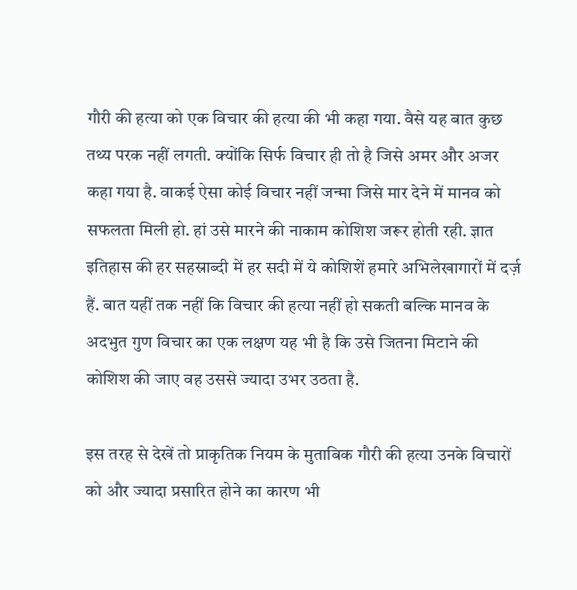गौरी की हत्या को एक विचार की हत्या की भी कहा गया. वैसे यह बात कुछ तथ्य परक नहीं लगती. क्योंकि सिर्फ विचार ही तो है जिसे अमर और अजर कहा गया है. वाकई ऐसा कोई विचार नहीं जन्मा जिसे मार देने में मानव को सफलता मिली हो. हां उसे मारने की नाकाम कोशिश जरूर होती रही. ज्ञात इतिहास की हर सहस्राब्दी में हर सदी में ये कोशिशें हमारे अभिलेखागारों में दर्ज़ हैं. बात यहीं तक नहीं कि विचार की हत्या नहीं हो सकती बल्कि मानव के अदभुत गुण विचार का एक लक्षण यह भी है कि उसे जितना मिटाने की कोशिश की जाए वह उससे ज्यादा उभर उठता है.

इस तरह से देखें तो प्राकृतिक नियम के मुताबिक गौरी की हत्या उनके विचारों को और ज्यादा प्रसारित होने का कारण भी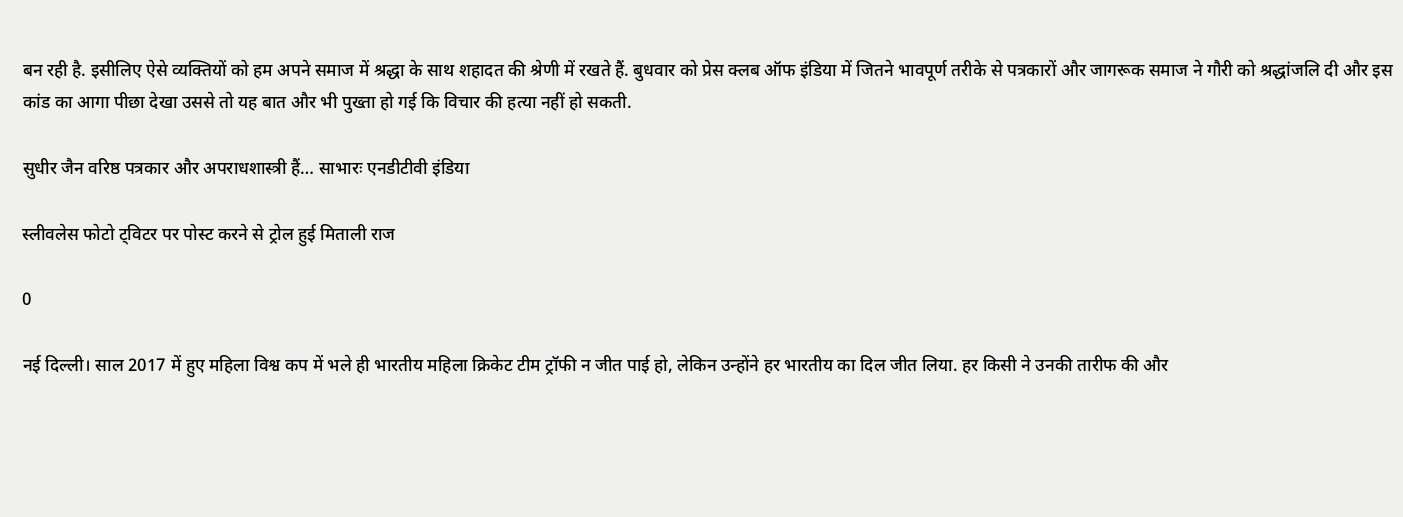बन रही है. इसीलिए ऐसे व्यक्तियों को हम अपने समाज में श्रद्धा के साथ शहादत की श्रेणी में रखते हैं. बुधवार को प्रेस क्लब ऑफ इंडिया में जितने भावपूर्ण तरीके से पत्रकारों और जागरूक समाज ने गौरी को श्रद्धांजलि दी और इस कांड का आगा पीछा देखा उससे तो यह बात और भी पुख्ता हो गई कि विचार की हत्या नहीं हो सकती.

सुधीर जैन वरिष्ठ पत्रकार और अपराधशास्त्री हैं… साभारः एनडीटीवी इंडिया

स्लीवलेस फोटो ट्विटर पर पोस्ट करने से ट्रोल हुई मिताली राज

0

नई दिल्ली। साल 2017 में हुए महिला विश्व कप में भले ही भारतीय महिला क्रिकेट टीम ट्रॉफी न जीत पाई हो, लेकिन उन्होंने हर भारतीय का दिल जीत लिया. हर किसी ने उनकी तारीफ की और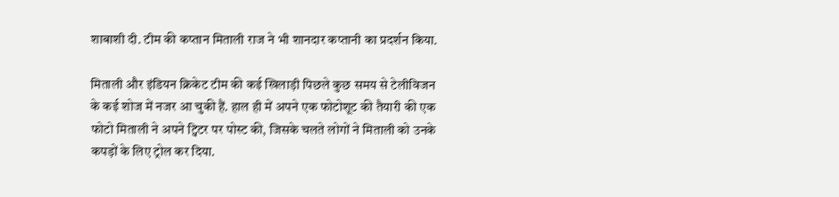शाबाशी दी. टीम की कप्तान मिताली राज ने भी शानदार कप्तानी का प्रदर्शन किया.

मिताली और इंडियन क्रिकेट टीम की कई खिलाड़ी पिछले कुछ समय से टेलीविजन के कई शोज में नजर आ चुकी हैं. हाल ही में अपने एक फोटोशूट की तैयारी की एक फोटो मिताली ने अपने ट्विटर पर पोस्ट की, जिसके चलते लोगों ने मिताली को उनके कपड़ों के लिए ट्रोल कर दिया.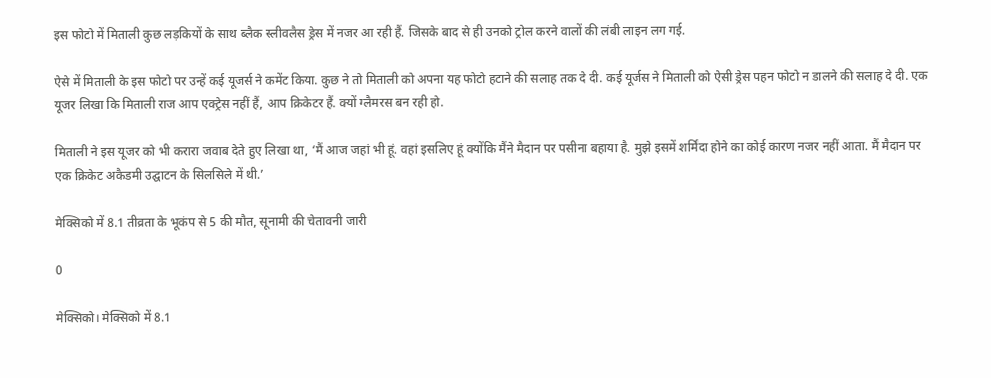इस फोटो में मिताली कुछ लड़कियों के साथ ब्‍लैक स्‍लीवलैस ड्रेस में नजर आ रही हैं. जिसके बाद से ही उनको ट्रोल करने वालों की लंबी लाइन लग गई.

ऐसे में मिताली के इस फोटो पर उन्हें कई यूजर्स ने कमेंट किया. कुछ ने तो मिताली को अपना यह फोटो हटाने की सलाह तक दे दी. कई यूर्जस ने मिताली को ऐसी ड्रेस पहन फोटो न डालने की सलाह दे दी. एक यूजर लिखा कि मिताली राज आप एक्ट्रेस नहीं हैं, आप क्रिकेटर हैं. क्यों ग्लैमरस बन रही हो.

मिताली ने इस यूजर को भी करारा जवाब देते हुए लिखा था, ‘मैं आज जहां भी हूं. वहां इसलिए हूं क्योंकि मैंने मैदान पर पसीना बहाया है. मुझे इसमें शर्मिंदा होने का कोई कारण नजर नहीं आता. मैं मैदान पर एक क्रिकेट अकैडमी उद्घाटन के सिलसिले में थी.’

मेक्सिको में 8.1 तीव्रता के भूकंप से 5 की मौत, सूनामी की चेतावनी जारी

0

मेक्सिको। मेक्सिको में 8.1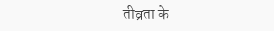तीव्रता के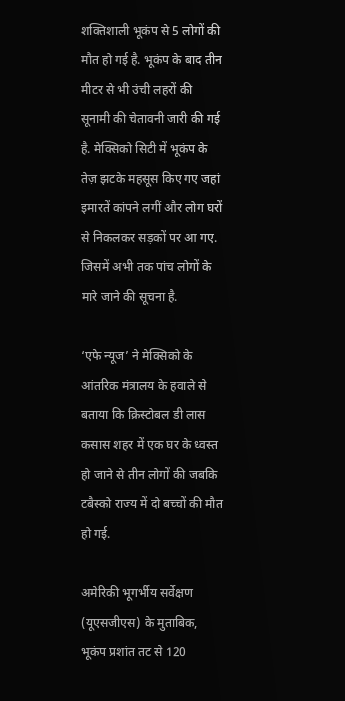शक्तिशाली भूकंप से 5 लोगों की मौत हो गई है. भूकंप के बाद तीन मीटर से भी उंची लहरों की सूनामी की चेतावनी जारी की गई है. मेक्सिको सिटी में भूकंप के तेज़ झटके महसूस किए गए जहां इमारतें कांपने लगीं और लोग घरों से निकलकर सड़कों पर आ गए. जिसमें अभी तक पांच लोगों के मारे जाने की सूचना है.

‘एफे न्यूज’ ने मेक्सिको के आंतरिक मंत्रालय के हवाले से बताया कि क्रिस्टोबल डी लास कसास शहर में एक घर के ध्वस्त हो जाने से तीन लोगों की जबकि टबैस्को राज्य में दो बच्चों की मौत हो गई.

अमेरिकी भूगर्भीय सर्वेक्षण (यूएसजीएस) के मुताबिक, भूकंप प्रशांत तट से 120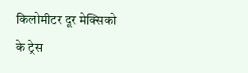किलोमीटर दूर मेक्सिको के ट्रेस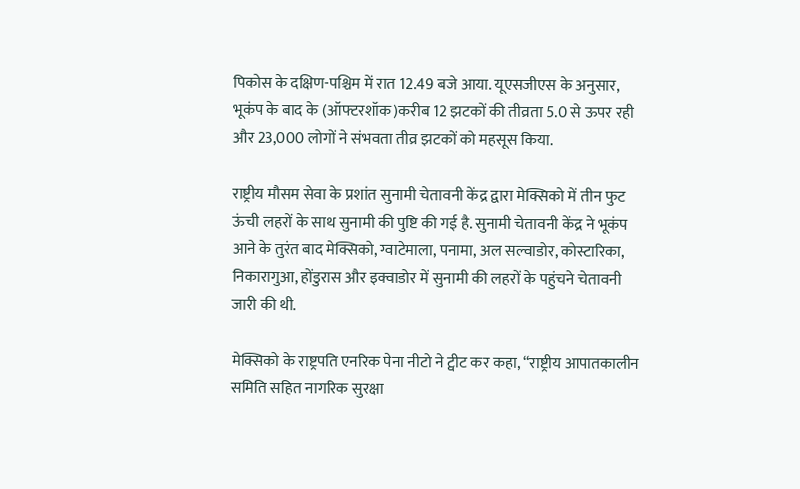पिकोस के दक्षिण-पश्चिम में रात 12.49 बजे आया. यूएसजीएस के अनुसार, भूकंप के बाद के (ऑफ्टरशॉक)करीब 12 झटकों की तीव्रता 5.0 से ऊपर रही और 23,000 लोगों ने संभवता तीव्र झटकों को महसूस किया.

राष्ट्रीय मौसम सेवा के प्रशांत सुनामी चेतावनी केंद्र द्वारा मेक्सिको में तीन फुट ऊंची लहरों के साथ सुनामी की पुष्टि की गई है. सुनामी चेतावनी केंद्र ने भूकंप आने के तुरंत बाद मेक्सिको, ग्वाटेमाला, पनामा, अल सल्वाडोर, कोस्टारिका, निकारागुआ, होंडुरास और इक्वाडोर में सुनामी की लहरों के पहुंचने चेतावनी जारी की थी.

मेक्सिको के राष्ट्रपति एनरिक पेना नीटो ने ट्वीट कर कहा, “राष्ट्रीय आपातकालीन समिति सहित नागरिक सुरक्षा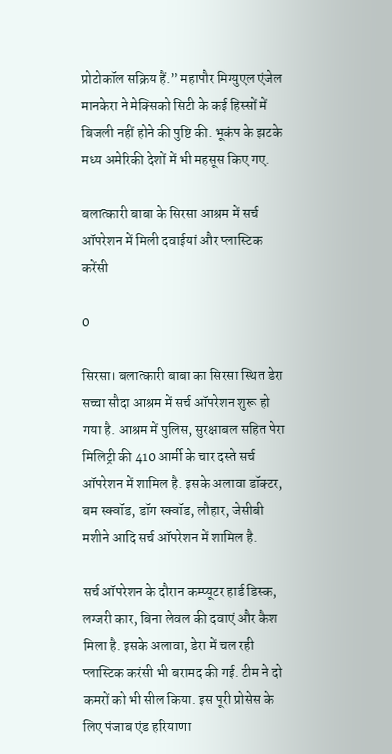प्रोटोकॉल सक्रिय हैं.” महापौर मिग्युएल एंजेल मानकेरा ने मेक्सिको सिटी के कई हिस्सों में बिजली नहीं होने की पुष्टि की. भूकंप के झटके मध्य अमेरिकी देशों में भी महसूस किए गए.

बलात्कारी बाबा के सिरसा आश्रम में सर्च ऑपरेशन में मिली दवाईयां और प्लास्टिक करेंसी

0

सिरसा। बलात्कारी बाबा का सिरसा स्थित डेरा सच्चा सौदा आश्रम में सर्च ऑपरेशन शुरू हो गया है. आश्रम में पुलिस, सुरक्षाबल सहित पेरा मिलिट्री की 410 आर्मी के चार दस्ते सर्च ऑपरेशन में शामिल है. इसके अलावा डॉक्टर, बम स्क्वॉड, डॉग स्क्वॉड, लौहार, जेसीबी मशीने आदि सर्च ऑपरेशन में शामिल है.

सर्च ऑपरेशन के दौरान कम्प्यूटर हार्ड डिस्क, लग्जरी कार, बिना लेवल की दवाएं और कैश मिला है. इसके अलावा, डेरा में चल रही प्लास्टिक करंसी भी बरामद की गई. टीम ने दो कमरों को भी सील किया. इस पूरी प्रोसेस के लिए पंजाब एंड हरियाणा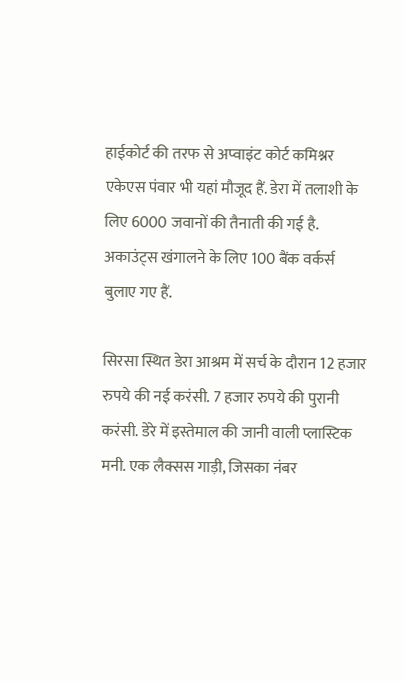हाईकोर्ट की तरफ से अप्वाइंट कोर्ट कमिश्नर एकेएस पंवार भी यहां मौजूद हैं. डेरा में तलाशी के लिए 6000 जवानों की तैनाती की गई है. अकाउंट्स खंगालने के लिए 100 बैंक वर्कर्स बुलाए गए हैं.

सिरसा स्थित डेरा आश्रम में सर्च के दौरान 12 हजार रुपये की नई करंसी. 7 हजार रुपये की पुरानी करंसी. डेरे में इस्तेमाल की जानी वाली प्लास्टिक मनी. एक लैक्सस गाड़ी, जिसका नंबर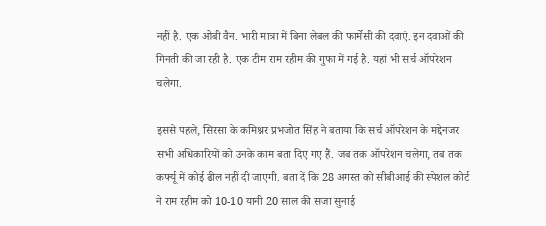नहीं है. एक ओबी वैन. भारी मात्रा में बिना लेबल की फार्मेसी की दवाएं. इन दवाओं की गिनती की जा रही है. एक टीम राम रहीम की गुफा में गई है. यहां भी सर्च ऑपरेशन चलेगा.

इससे पहले, सिरसा के कमिश्नर प्रभजोत सिंह ने बताया कि सर्च ऑपरेशन के मद्देनजर सभी अधिकारियों को उनके काम बता दिए गए हैं. जब तक ऑपरेशन चलेगा, तब तक कर्फ्यू में कोई ढील नहीं दी जाएगी. बता दें कि 28 अगस्त को सीबीआई की स्पेशल कोर्ट ने राम रहीम को 10-10 यानी 20 साल की सजा सुनाई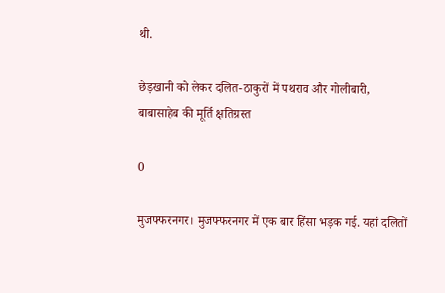थी.

छेड़खानी को लेकर दलित-ठाकुरों में पथराव और गोलीबारी, बाबासाहेब की मूर्ति क्षतिग्रस्त

0

मुजफ्फरनगर। मुजफ्फरनगर में एक बार हिंसा भड़क गई. यहां दलितों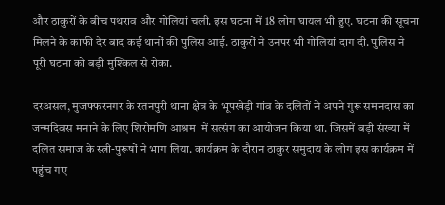और ठाकुरों के बीच पथराव और गोलियां चली. इस घटना में 18 लोग घायल भी हुए. घटना की सूचना मिलने के काफी देर बाद कई थानों की पुलिस आई. ठाकुरों ने उनपर भी गोलियां दाग दी. पुलिस ने पूरी घटना को बड़ी मुश्किल से रोका.

दरअसल, मुजफ्फरनगर के रतनपुरी थाना क्षेत्र के भूपखेड़ी गांव के दलितों ने अपने गुरू समनदास का जन्मदिवस मनाने के लिए शिरोमणि आश्रम  में सत्संग का आयोजन किया था. जिसमें बड़ी संख्या में दलित समाज के स्त्री-पुरूषों ने भाग लिया. कार्यक्रम के दौरान ठाकुर समुदाय के लोग इस कार्यक्रम में पहुंच गए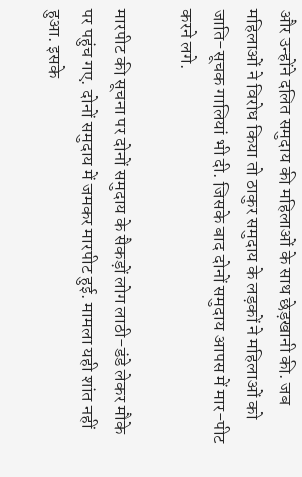और उन्होंने दलित समुदाय की महिलाओं के साथ छेड़खानी की. जब महिलाओं ने विरोध किया तो ठाकुर समुदाय के लड़कों ने महिलाओं को जाति-सूचक गालियां भी दी. जिसके बाद दोनों समुदाय आपस में मार-पीट करने लगे.

मारपीट की सूचना पर दोनों समुदाय के सैकड़ों लोग लाठी-डंडे लेकर मौके पर पहुंच गए. दोनों समुदाय में जमकर मारपीट हुई. मामला यही शांत नहीं हुआ. इसके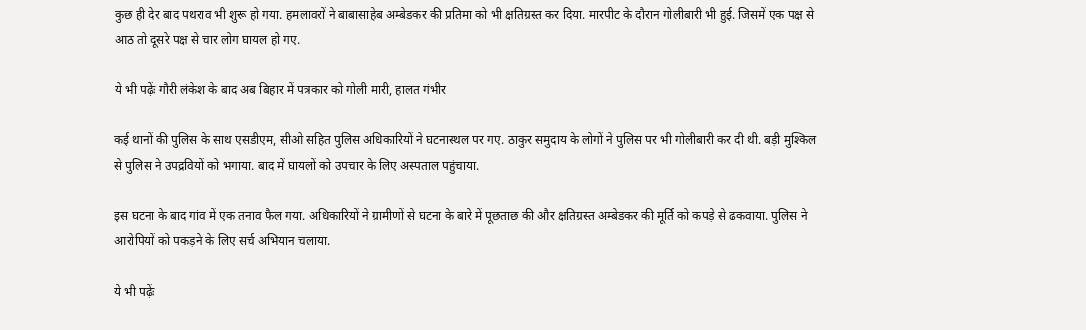कुछ ही देर बाद पथराव भी शुरू हो गया. हमलावरों ने बाबासाहेब अम्बेडकर की प्रतिमा को भी क्षतिग्रस्त कर दिया. मारपीट के दौरान गोलीबारी भी हुई. जिसमें एक पक्ष से आठ तो दूसरे पक्ष से चार लोग घायल हो गए.

ये भी पढ़ेंः गौरी लंकेश के बाद अब बिहार में पत्रकार को गोली मारी, हालत गंभीर

कई थानों की पुलिस के साथ एसडीएम, सीओ सहित पुलिस अधिकारियों ने घटनास्थल पर गए. ठाकुर समुदाय के लोगों ने पुलिस पर भी गोलीबारी कर दी थी. बड़ी मुश्किल से पुलिस ने उपद्रवियों को भगाया. बाद में घायलों को उपचार के लिए अस्पताल पहुंचाया.

इस घटना के बाद गांव में एक तनाव फैल गया. अधिकारियों ने ग्रामीणों से घटना के बारे में पूछताछ की और क्षतिग्रस्त अम्बेडकर की मूर्ति को कपड़े से ढकवाया. पुलिस ने आरोपियों को पकड़ने के लिए सर्च अभियान चलाया.

ये भी पढ़ेंः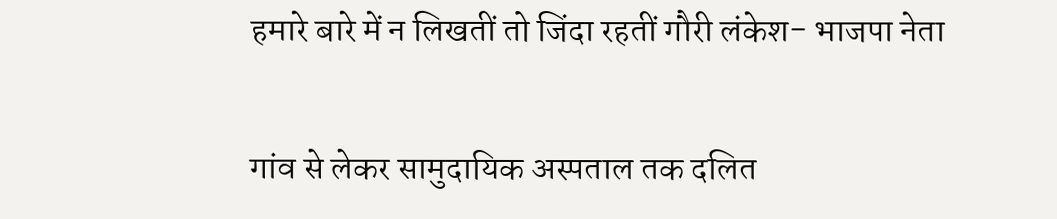हमारे बारे में न लिखतीं तो जिंदा रहतीं गौरी लंकेश- भाजपा नेता

गांव से लेकर सामुदायिक अस्पताल तक दलित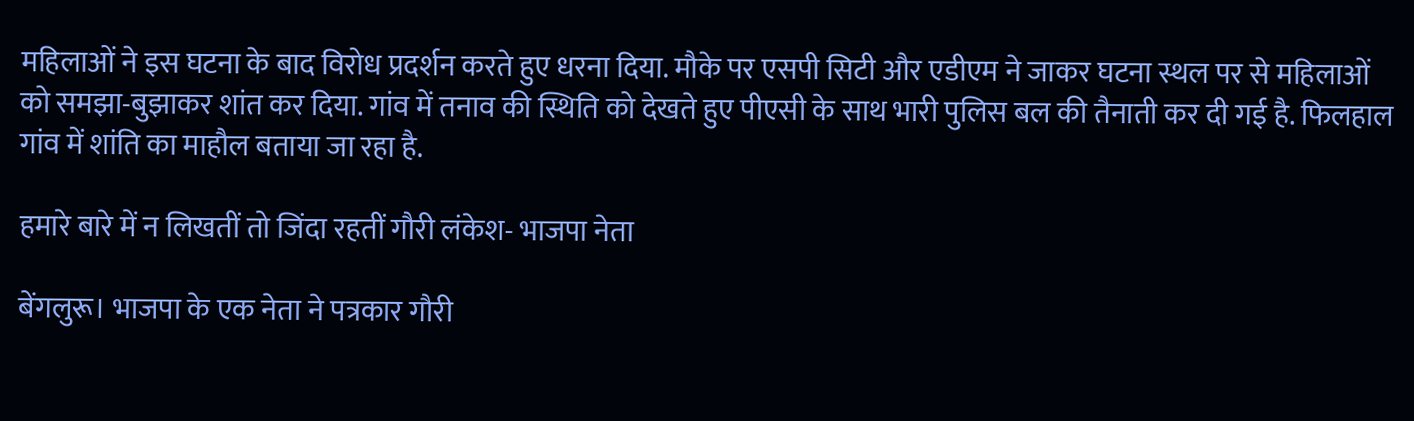महिलाओं ने इस घटना के बाद विरोध प्रदर्शन करते हुए धरना दिया. मौके पर एसपी सिटी और एडीएम ने जाकर घटना स्थल पर से महिलाओं को समझा-बुझाकर शांत कर दिया. गांव में तनाव की स्थिति को देखते हुए पीएसी के साथ भारी पुलिस बल की तैनाती कर दी गई है. फिलहाल गांव में शांति का माहौल बताया जा रहा है.

हमारे बारे में न लिखतीं तो जिंदा रहतीं गौरी लंकेश- भाजपा नेता

बेंगलुरू। भाजपा के एक नेता ने पत्रकार गौरी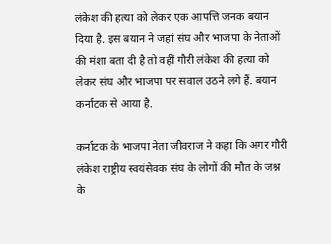लंकेश की हत्या को लेकर एक आपत्ति जनक बयान दिया है. इस बयान ने जहां संघ और भाजपा के नेताओं की मंशा बता दी है तो वहीं गौरी लंकेश की हत्या को लेकर संघ और भाजपा पर सवाल उठने लगे हैं. बयान कर्नाटक से आया है.

कर्नाटक के भाजपा नेता जीवराज ने कहा कि अगर गौरी लंकेश राष्ट्रीय स्वयंसेवक संघ के लोगों की मौत के जश्न के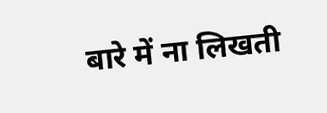बारे में ना लिखती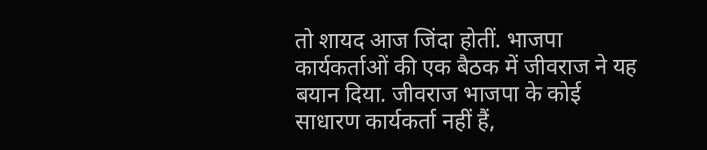तो शायद आज जिंदा होतीं. भाजपा कार्यकर्ताओं की एक बैठक में जीवराज ने यह बयान दिया. जीवराज भाजपा के कोई साधारण कार्यकर्ता नहीं हैं,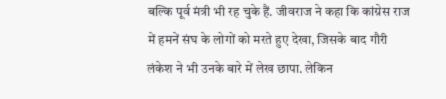बल्कि पूर्व मंत्री भी रह चुके हैं. जीवराज ने कहा कि कांग्रेस राज में हमनें संघ के लोगों को मरते हुए देखा, जिसके बाद गौरी लंकेश ने भी उनके बारे में लेख छापा. लेकिन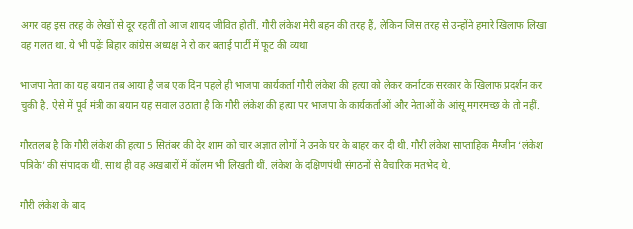अगर वह इस तरह के लेखों से दूर रहतीं तो आज शायद जीवित होतीं. गौरी लंकेश मेरी बहन की तरह हैं, लेकिन जिस तरह से उन्होंने हमारे खिलाफ लिखा वह गलत था. ये भी पढ़ेंः बिहार कांग्रेस अध्यक्ष ने रो कर बताई पार्टी में फूट की व्यथा

भाजपा नेता का यह बयान तब आया है जब एक दिन पहले ही भाजपा कार्यकर्ता गौरी लंकेश की हत्या को लेकर कर्नाटक सरकार के खिलाफ प्रदर्शन कर चुकी है. ऐसे में पूर्व मंत्री का बयान यह सवाल उठाता है कि गौरी लंकेश की हत्या पर भाजपा के कार्यकर्ताओं और नेताओं के आंसू मगरमच्छ के तो नहीं.

गौरतलब है कि गौरी लंकेश की हत्या 5 सितंबर की देर शाम को चार अज्ञात लोगों ने उनके घर के बाहर कर दी थी. गौरी लंकेश साप्ताहिक मैग्जीन ‘लंकेश पत्रिके’ की संपादक थीं. साथ ही वह अखबारों में कॉलम भी लिखती थीं. लंकेश के दक्षिणपंथी संगठनों से वैचारिक मतभेद थे.

गौरी लंकेश के बाद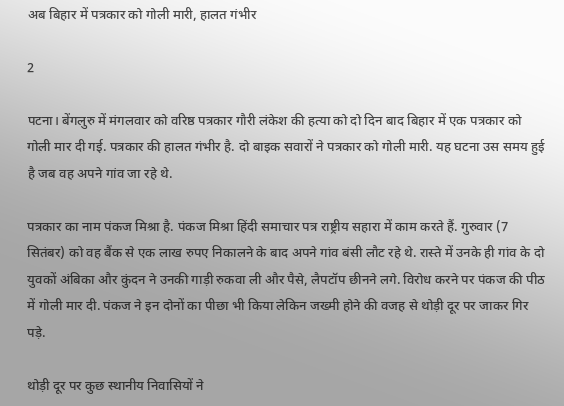अब बिहार में पत्रकार को गोली मारी, हालत गंभीर

2

पटना। बेंगलुरु में मंगलवार को वरिष्ठ पत्रकार गौरी लंकेश की हत्या को दो दिन बाद बिहार में एक पत्रकार को गोली मार दी गई. पत्रकार की हालत गंभीर है. दो बाइक सवारों ने पत्रकार को गोली मारी. यह घटना उस समय हुई है जब वह अपने गांव जा रहे थे.

पत्रकार का नाम पंकज मिश्रा है. पंकज मिश्रा हिंदी समाचार पत्र राष्ट्रीय सहारा में काम करते हैं. गुरुवार (7 सितंबर) को वह बैंक से एक लाख रुपए निकालने के बाद अपने गांव बंसी लौट रहे थे. रास्ते में उनके ही गांव के दो युवकों अंबिका और कुंदन ने उनकी गाड़ी रुकवा ली और पैसे, लैपटॉप छीनने लगे. विरोध करने पर पंकज की पीठ में गोली मार दी. पंकज ने इन दोनों का पीछा भी किया लेकिन जख्मी होने की वजह से थोड़ी दूर पर जाकर गिर पड़े.

थोड़ी दूर पर कुछ स्थानीय निवासियों ने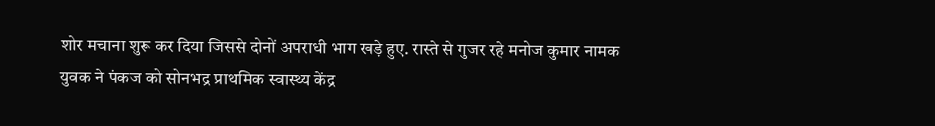शोर मचाना शुरू कर दिया जिससे दोनों अपराधी भाग खड़े हुए. रास्ते से गुजर रहे मनोज कुमार नामक युवक ने पंकज को सोनभद्र प्राथमिक स्वास्थ्य केंद्र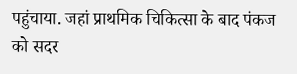पहुंचाया. जहां प्राथमिक चिकित्सा के बाद पंकज को सदर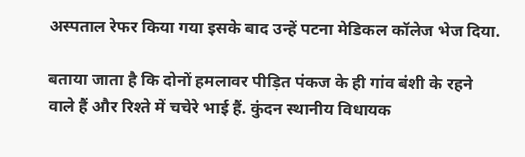अस्पताल रेफर किया गया इसके बाद उन्हें पटना मेडिकल कॉलेज भेज दिया.

बताया जाता है कि दोनों हमलावर पीड़ित पंकज के ही गांव बंशी के रहने वाले हैं और रिश्ते में चचेरे भाई हैं. कुंदन स्थानीय विधायक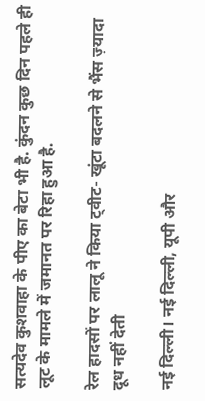सत्यदेव कुशवाहा के पीए का बेटा भी है. कुंदन कुछ दिन पहले ही लूट के मामले में जमानत पर रिहा हुआ है.

रेल हादसों पर लालू ने किया ट्वीट- खूंटा बदलने से भैंस ज़्यादा दूध नहीं देती

नई दिल्ली। नई दिल्ली, यूपी और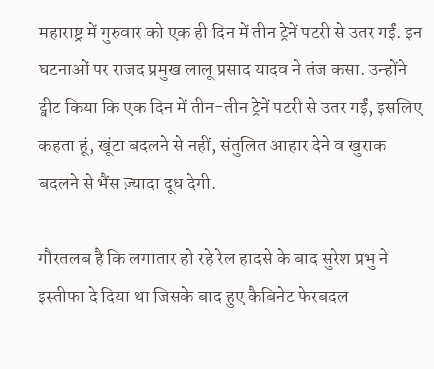महाराष्ट्र में गुरुवार को एक ही दिन में तीन ट्रेनें पटरी से उतर गईं. इन घटनाओं पर राजद प्रमुख लालू प्रसाद यादव ने तंज कसा. उन्होंने ट्वीट किया कि एक दिन में तीन-तीन ट्रेनें पटरी से उतर गईं, इसलिए कहता हूं, खूंटा बदलने से नहीं, संतुलित आहार देने व खुराक बदलने से भैंस ज़्यादा दूध देगी.

गौरतलब है कि लगातार हो रहे रेल हादसे के बाद सुरेश प्रभु ने इस्तीफा दे दिया था जिसके बाद हुए कैबिनेट फेरबदल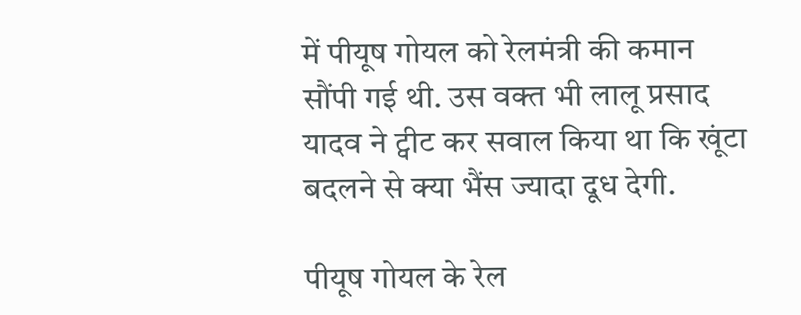में पीयूष गोयल को रेलमंत्री की कमान सौंपी गई थी. उस वक्त भी लालू प्रसाद यादव ने ट्वीट कर सवाल किया था कि खूंटा बदलने से क्या भैंस ज्यादा दूध देगी.

पीयूष गोयल के रेल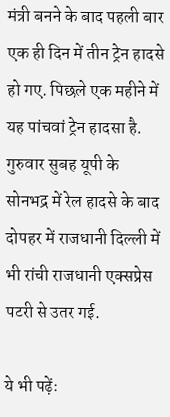मंत्री बनने के बाद पहली बार एक ही दिन में तीन ट्रेन हादसे हो गए. पिछले एक महीने में यह पांचवां ट्रेन हादसा है. गुरुवार सुबह यूपी के सोनभद्र में रेल हादसे के बाद दोपहर में राजधानी दिल्ली में भी रांची राजधानी एक्सप्रेस पटरी से उतर गई.

ये भी पढ़ेंः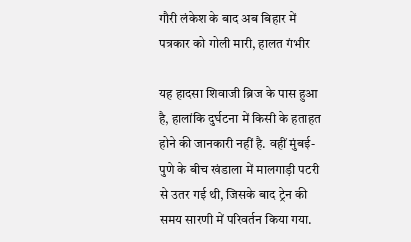गौरी लंकेश के बाद अब बिहार में पत्रकार को गोली मारी, हालत गंभीर

यह हादसा शिवाजी ब्रिज के पास हुआ है, हालांकि दुर्घटना में किसी के हताहत होने की जानकारी नहीं है. वहीं मुंबई-पुणे के बीच खंडाला में मालगाड़ी पटरी से उतर गई थी, जिसके बाद ट्रेन की समय सारणी में परिवर्तन किया गया.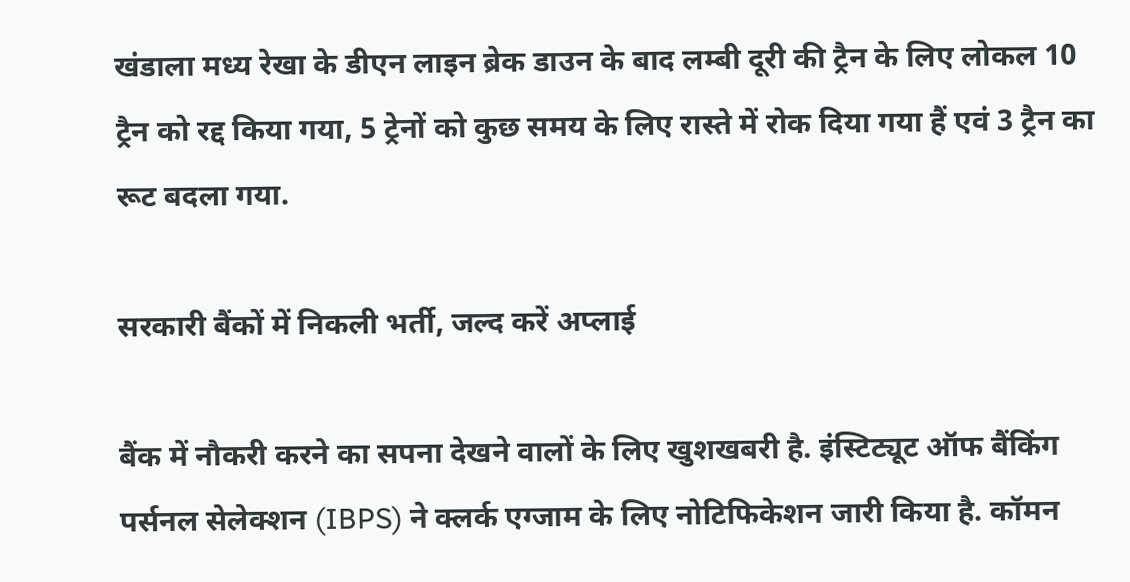खंडाला मध्य रेखा के डीएन लाइन ब्रेक डाउन के बाद लम्बी दूरी की ट्रैन के लिए लोकल 10 ट्रैन को रद्द किया गया, 5 ट्रेनों को कुछ समय के लिए रास्ते में रोक दिया गया हैं एवं 3 ट्रैन का रूट बदला गया.

सरकारी बैंकों में निकली भर्ती, जल्द करें अप्लाई

बैंक में नौकरी करने का सपना देखने वालों के लिए खुशखबरी है. इंस्टिट्यूट ऑफ बैंकिंग पर्सनल सेलेक्शन (IBPS) ने क्लर्क एग्जाम के लिए नोटिफिकेशन जारी किया है. कॉमन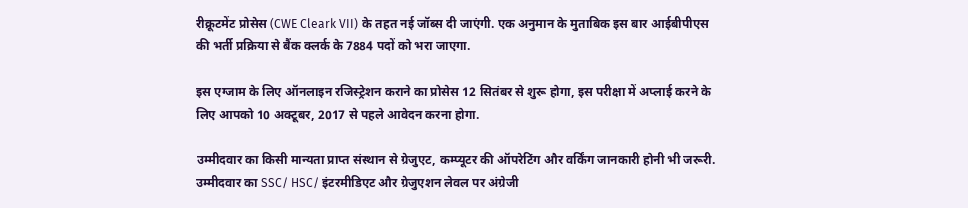रीक्रूटमेंट प्रोसेस (CWE Cleark VII) के तहत नई जॉब्स दी जाएंगी. एक अनुमान के मुताबिक इस बार आईबीपीएस की भर्ती प्रक्रिया से बैंक क्लर्क के 7884 पदों को भरा जाएगा.

इस एग्जाम के लिए ऑनलाइन रजिस्ट्रेशन कराने का प्रोसेस 12 सितंबर से शुरू होगा, इस परीक्षा में अप्लाई करने के लिए आपको 10 अक्टूबर, 2017 से पहले आवेदन करना होगा.

उम्मीदवार का किसी मान्यता प्राप्त संस्थान से ग्रेजुएट, कम्प्यूटर की ऑपरेटिंग और वर्किंग जानकारी होनी भी जरूरी. उम्मीदवार का SSC/ HSC/ इंटरमीडिएट और ग्रेजुएशन लेवल पर अंग्रेजी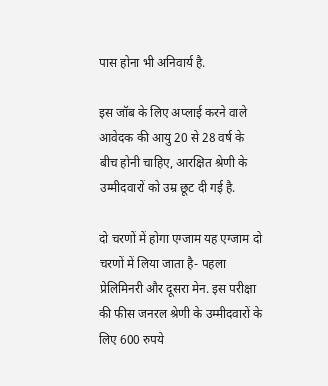पास होना भी अनिवार्य है.

इस जॉब के लिए अप्लाई करने वाले आवेदक की आयु 20 से 28 वर्ष के बीच होनी चाहिए, आरक्षित श्रेणी के उम्मीदवारों को उम्र छूट दी गई है.

दो चरणों में होगा एग्जाम यह एग्जाम दो चरणों में लिया जाता है- पहला प्रेलिमिनरी और दूसरा मेन. इस परीक्षा की फीस जनरल श्रेणी के उम्मीदवारों के लिए 600 रुपये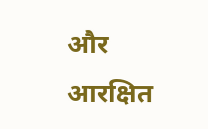और आरक्षित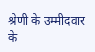श्रेणी के उम्मीदवार के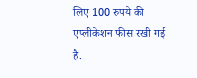लिए 100 रुपये की एप्लीकेशन फीस रखी गई है.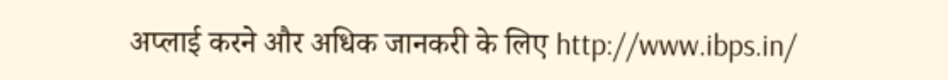अप्लाई करने और अधिक जानकरी के लिए http://www.ibps.in/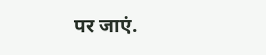पर जाएं.